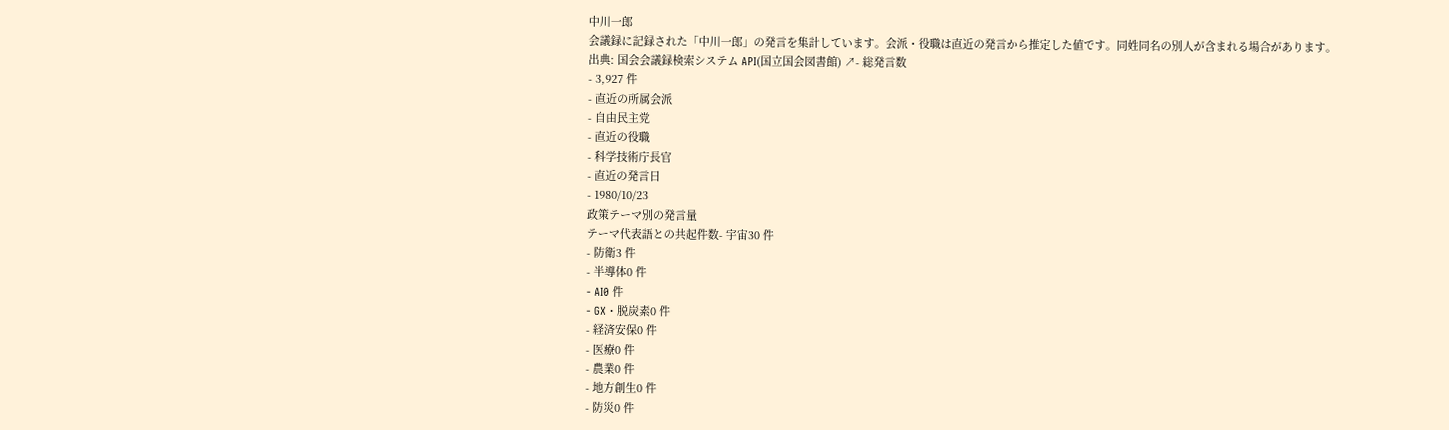中川一郎
会議録に記録された「中川一郎」の発言を集計しています。会派・役職は直近の発言から推定した値です。同姓同名の別人が含まれる場合があります。
出典: 国会会議録検索システム API(国立国会図書館) ↗- 総発言数
- 3,927 件
- 直近の所属会派
- 自由民主党
- 直近の役職
- 科学技術庁長官
- 直近の発言日
- 1980/10/23
政策テーマ別の発言量
テーマ代表語との共起件数- 宇宙30 件
- 防衛3 件
- 半導体0 件
- AI0 件
- GX・脱炭素0 件
- 経済安保0 件
- 医療0 件
- 農業0 件
- 地方創生0 件
- 防災0 件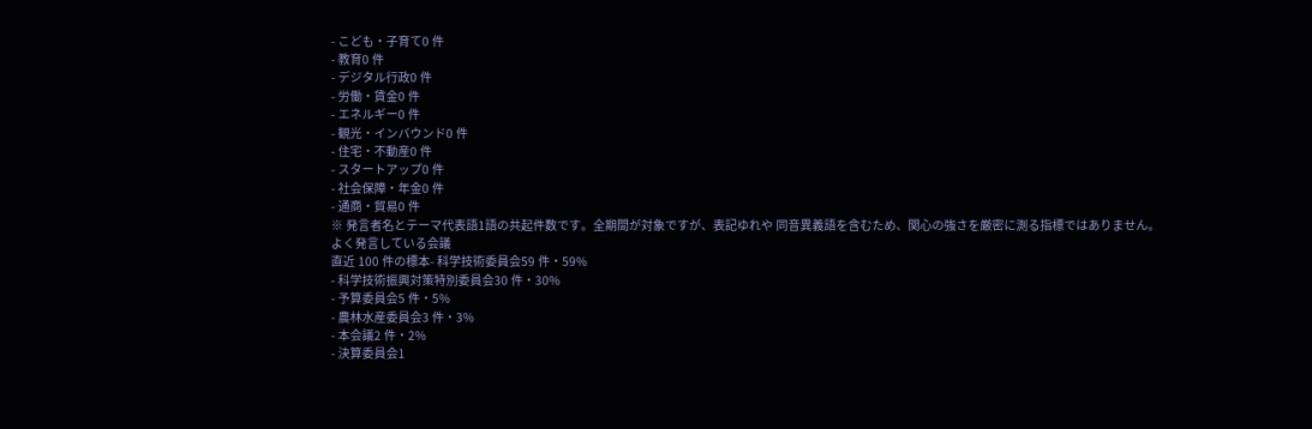- こども・子育て0 件
- 教育0 件
- デジタル行政0 件
- 労働・賃金0 件
- エネルギー0 件
- 観光・インバウンド0 件
- 住宅・不動産0 件
- スタートアップ0 件
- 社会保障・年金0 件
- 通商・貿易0 件
※ 発言者名とテーマ代表語1語の共起件数です。全期間が対象ですが、表記ゆれや 同音異義語を含むため、関心の強さを厳密に測る指標ではありません。
よく発言している会議
直近 100 件の標本- 科学技術委員会59 件・59%
- 科学技術振興対策特別委員会30 件・30%
- 予算委員会5 件・5%
- 農林水産委員会3 件・3%
- 本会議2 件・2%
- 決算委員会1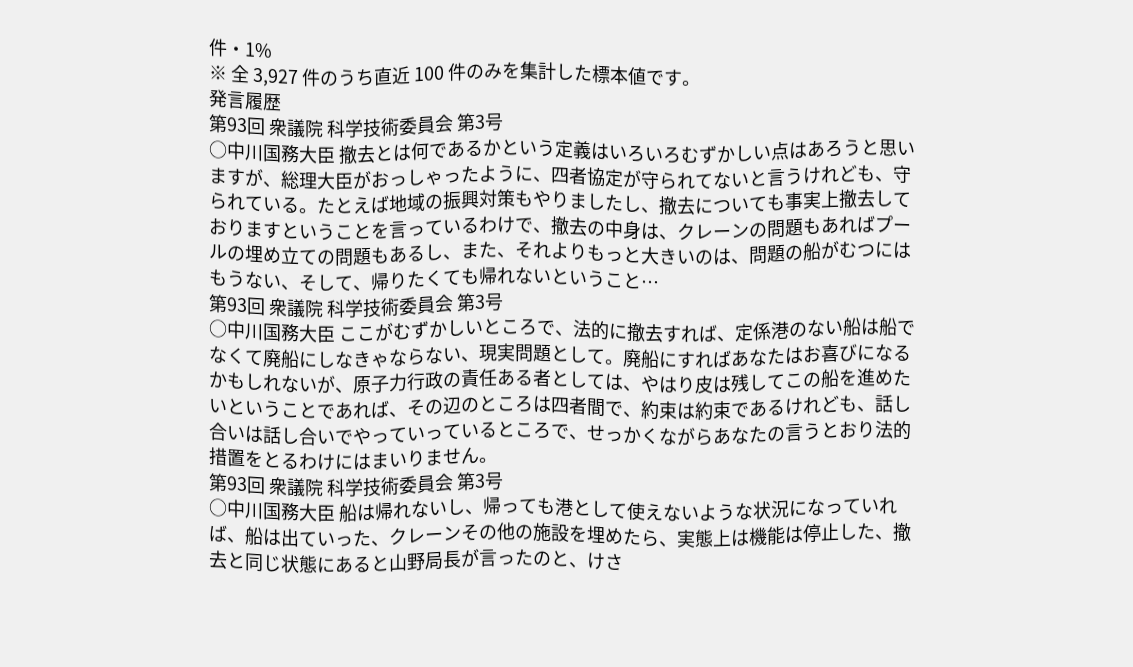件・1%
※ 全 3,927 件のうち直近 100 件のみを集計した標本値です。
発言履歴
第93回 衆議院 科学技術委員会 第3号
○中川国務大臣 撤去とは何であるかという定義はいろいろむずかしい点はあろうと思いますが、総理大臣がおっしゃったように、四者協定が守られてないと言うけれども、守られている。たとえば地域の振興対策もやりましたし、撤去についても事実上撤去しておりますということを言っているわけで、撤去の中身は、クレーンの問題もあればプールの埋め立ての問題もあるし、また、それよりもっと大きいのは、問題の船がむつにはもうない、そして、帰りたくても帰れないということ…
第93回 衆議院 科学技術委員会 第3号
○中川国務大臣 ここがむずかしいところで、法的に撤去すれば、定係港のない船は船でなくて廃船にしなきゃならない、現実問題として。廃船にすればあなたはお喜びになるかもしれないが、原子力行政の責任ある者としては、やはり皮は残してこの船を進めたいということであれば、その辺のところは四者間で、約束は約束であるけれども、話し合いは話し合いでやっていっているところで、せっかくながらあなたの言うとおり法的措置をとるわけにはまいりません。
第93回 衆議院 科学技術委員会 第3号
○中川国務大臣 船は帰れないし、帰っても港として使えないような状況になっていれば、船は出ていった、クレーンその他の施設を埋めたら、実態上は機能は停止した、撤去と同じ状態にあると山野局長が言ったのと、けさ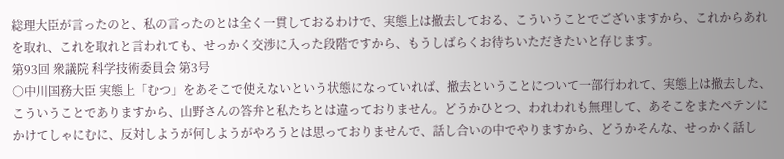総理大臣が言ったのと、私の言ったのとは全く一貫しておるわけで、実態上は撤去しておる、こういうことでございますから、これからあれを取れ、これを取れと言われても、せっかく交渉に入った段階ですから、もうしばらくお待ちいただきたいと存じます。
第93回 衆議院 科学技術委員会 第3号
○中川国務大臣 実態上「むつ」をあそこで使えないという状態になっていれば、撤去ということについて一部行われて、実態上は撤去した、こういうことでありますから、山野さんの答弁と私たちとは違っておりません。どうかひとつ、われわれも無理して、あそこをまたペテンにかけてしゃにむに、反対しようが何しようがやろうとは思っておりませんで、話し合いの中でやりますから、どうかそんな、せっかく話し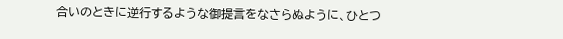合いのときに逆行するような御提言をなさらぬように、ひとつ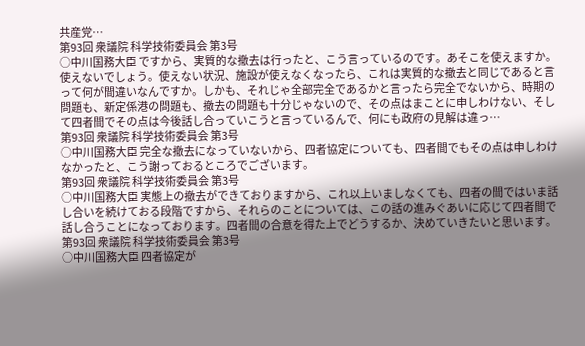共産党…
第93回 衆議院 科学技術委員会 第3号
○中川国務大臣 ですから、実質的な撤去は行ったと、こう言っているのです。あそこを使えますか。使えないでしょう。使えない状況、施設が使えなくなったら、これは実質的な撤去と同じであると言って何が間違いなんですか。しかも、それじゃ全部完全であるかと言ったら完全でないから、時期の問題も、新定係港の問題も、撤去の問題も十分じゃないので、その点はまことに申しわけない、そして四者間でその点は今後話し合っていこうと言っているんで、何にも政府の見解は違っ…
第93回 衆議院 科学技術委員会 第3号
○中川国務大臣 完全な撤去になっていないから、四者協定についても、四者間でもその点は申しわけなかったと、こう謝っておるところでございます。
第93回 衆議院 科学技術委員会 第3号
○中川国務大臣 実態上の撤去ができておりますから、これ以上いましなくても、四者の間ではいま話し合いを続けておる段階ですから、それらのことについては、この話の進みぐあいに応じて四者間で話し合うことになっております。四者間の合意を得た上でどうするか、決めていきたいと思います。
第93回 衆議院 科学技術委員会 第3号
○中川国務大臣 四者協定が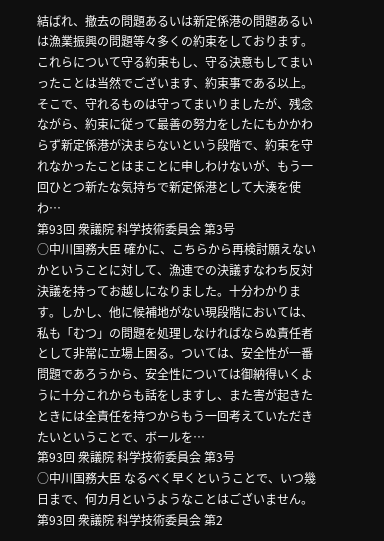結ばれ、撤去の問題あるいは新定係港の問題あるいは漁業振興の問題等々多くの約束をしております。これらについて守る約束もし、守る決意もしてまいったことは当然でございます、約束事である以上。そこで、守れるものは守ってまいりましたが、残念ながら、約束に従って最善の努力をしたにもかかわらず新定係港が決まらないという段階で、約束を守れなかったことはまことに申しわけないが、もう一回ひとつ新たな気持ちで新定係港として大湊を使わ…
第93回 衆議院 科学技術委員会 第3号
○中川国務大臣 確かに、こちらから再検討願えないかということに対して、漁連での決議すなわち反対決議を持ってお越しになりました。十分わかります。しかし、他に候補地がない現段階においては、私も「むつ」の問題を処理しなければならぬ責任者として非常に立場上困る。ついては、安全性が一番問題であろうから、安全性については御納得いくように十分これからも話をしますし、また害が起きたときには全責任を持つからもう一回考えていただきたいということで、ボールを…
第93回 衆議院 科学技術委員会 第3号
○中川国務大臣 なるべく早くということで、いつ幾日まで、何カ月というようなことはございません。
第93回 衆議院 科学技術委員会 第2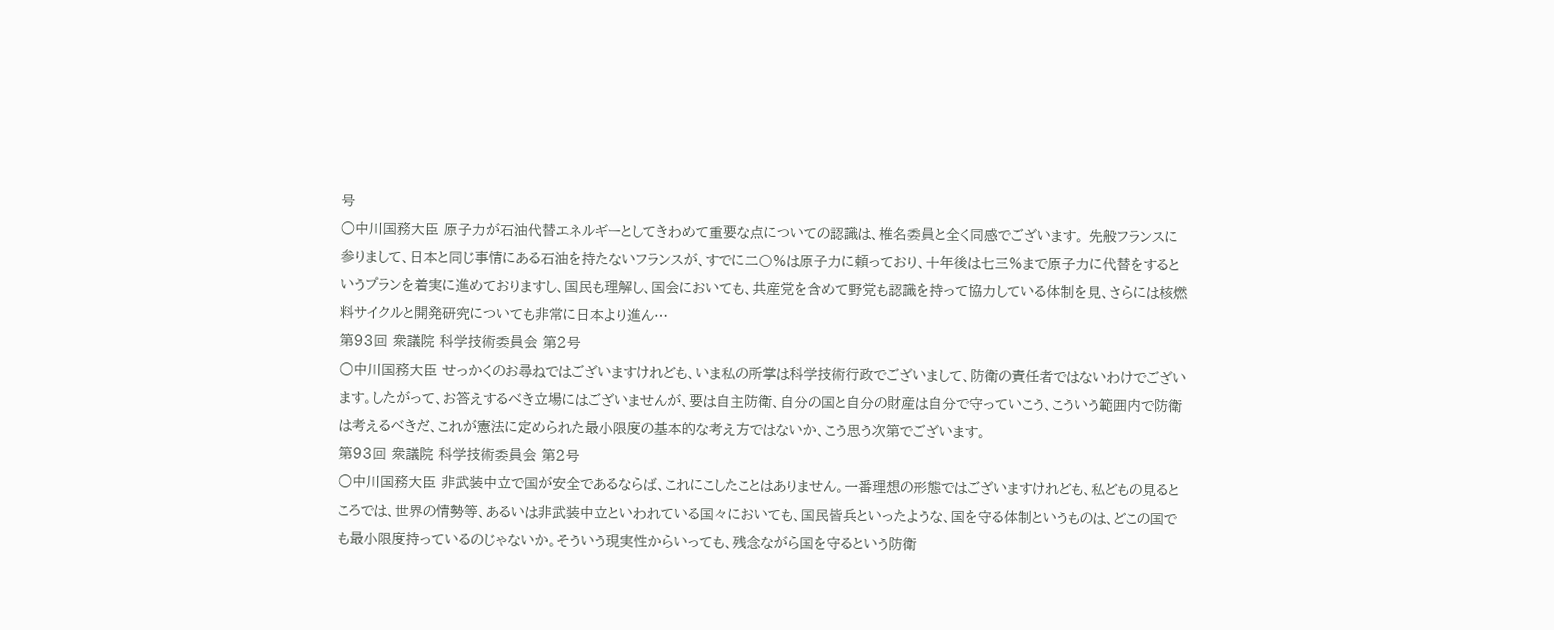号
○中川国務大臣 原子力が石油代替エネルギーとしてきわめて重要な点についての認識は、椎名委員と全く同感でございます。 先般フランスに参りまして、日本と同じ事情にある石油を持たないフランスが、すでに二〇%は原子力に頼っており、十年後は七三%まで原子力に代替をするというプランを着実に進めておりますし、国民も理解し、国会においても、共産党を含めて野党も認識を持って協力している体制を見、さらには核燃料サイクルと開発研究についても非常に日本より進ん…
第93回 衆議院 科学技術委員会 第2号
○中川国務大臣 せっかくのお尋ねではございますけれども、いま私の所掌は科学技術行政でございまして、防衛の責任者ではないわけでございます。したがって、お答えするべき立場にはございませんが、要は自主防衛、自分の国と自分の財産は自分で守っていこう、こういう範囲内で防衛は考えるべきだ、これが憲法に定められた最小限度の基本的な考え方ではないか、こう思う次第でございます。
第93回 衆議院 科学技術委員会 第2号
○中川国務大臣 非武装中立で国が安全であるならば、これにこしたことはありません。一番理想の形態ではございますけれども、私どもの見るところでは、世界の情勢等、あるいは非武装中立といわれている国々においても、国民皆兵といったような、国を守る体制というものは、どこの国でも最小限度持っているのじゃないか。そういう現実性からいっても、残念ながら国を守るという防衛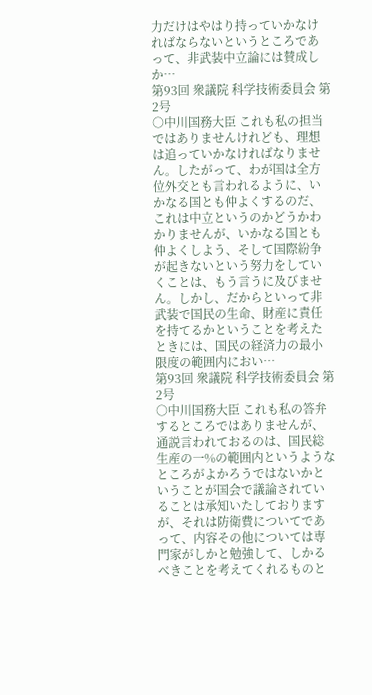力だけはやはり持っていかなければならないというところであって、非武装中立論には賛成しか…
第93回 衆議院 科学技術委員会 第2号
○中川国務大臣 これも私の担当ではありませんけれども、理想は追っていかなければなりません。したがって、わが国は全方位外交とも言われるように、いかなる国とも仲よくするのだ、これは中立というのかどうかわかりませんが、いかなる国とも仲よくしよう、そして国際紛争が起きないという努力をしていくことは、もう言うに及びません。しかし、だからといって非武装で国民の生命、財産に責任を持てるかということを考えたときには、国民の経済力の最小限度の範囲内におい…
第93回 衆議院 科学技術委員会 第2号
○中川国務大臣 これも私の答弁するところではありませんが、通説言われておるのは、国民総生産の一%の範囲内というようなところがよかろうではないかということが国会で議論されていることは承知いたしておりますが、それは防衛費についてであって、内容その他については専門家がしかと勉強して、しかるべきことを考えてくれるものと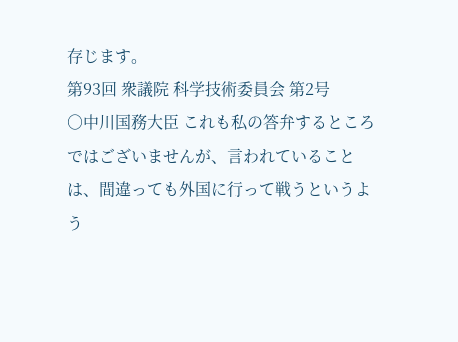存じます。
第93回 衆議院 科学技術委員会 第2号
○中川国務大臣 これも私の答弁するところではございませんが、言われていることは、間違っても外国に行って戦うというよう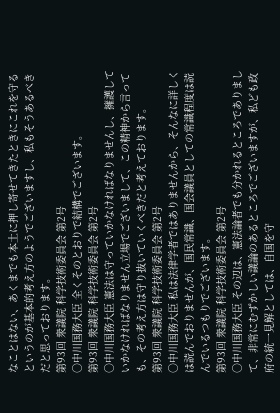なことはない、あくまでも本土に押し寄せてきたときにこれを守るというのが基本的考え方のようでございますし、私もそうあるべきだと思っております。
第93回 衆議院 科学技術委員会 第2号
○中川国務大臣 全くそのとおりで結構でございます。
第93回 衆議院 科学技術委員会 第2号
○中川国務大臣 憲法は守っていかなければなりませんし、擁護していかなければなりません立場でございまして、この精神から言っても、その考え方は守り抜いていくべきだと考えております。
第93回 衆議院 科学技術委員会 第2号
○中川国務大臣 私は法律学者ではありませんから、そんなに詳しくは読んでおりませんが、国民常識、国会議員としての常識程度は読んでいるつもりでございます。
第93回 衆議院 科学技術委員会 第2号
○中川国務大臣 その辺は、憲法論者でも分かれるところでありまして、非常にむずかしい議論のあるところでございますが、私ども政府の統一見解としては、自国を守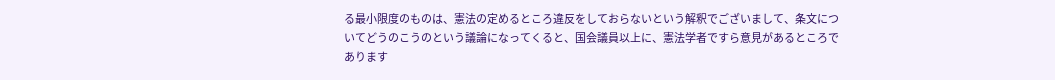る最小限度のものは、憲法の定めるところ違反をしておらないという解釈でございまして、条文についてどうのこうのという議論になってくると、国会議員以上に、憲法学者ですら意見があるところであります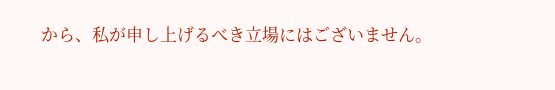から、私が申し上げるべき立場にはございません。